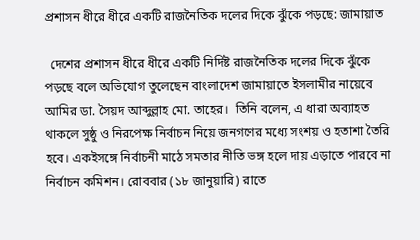প্রশাসন ধীরে ধীরে একটি রাজনৈতিক দলের দিকে ঝুঁকে পড়ছে: জামায়াত

  দেশের প্রশাসন ধীরে ধীরে একটি নির্দিষ্ট রাজনৈতিক দলের দিকে ঝুঁকে পড়ছে বলে অভিযোগ তুলেছেন বাংলাদেশ জামায়াতে ইসলামীর নায়েবে আমির ডা. সৈয়দ আব্দুল্লাহ মো. তাহের।  তিনি বলেন, এ ধারা অব্যাহত থাকলে সুষ্ঠু ও নিরপেক্ষ নির্বাচন নিয়ে জনগণের মধ্যে সংশয় ও হতাশা তৈরি হবে। একইসঙ্গে নির্বাচনী মাঠে সমতার নীতি ভঙ্গ হলে দায় এড়াতে পারবে না নির্বাচন কমিশন। রোববার (১৮ জানুয়ারি) রাতে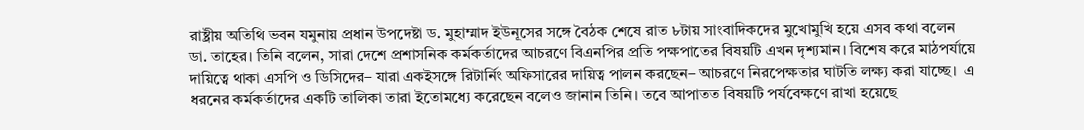রাষ্ট্রীয় অতিথি ভবন যমুনায় প্রধান উপদেষ্টা ড. মুহাম্মাদ ইউনূসের সঙ্গে বৈঠক শেষে রাত ৮টায় সাংবাদিকদের মুখোমুখি হয়ে এসব কথা বলেন ডা. তাহের। তিনি বলেন, সারা দেশে প্রশাসনিক কর্মকর্তাদের আচরণে বিএনপির প্রতি পক্ষপাতের বিষয়টি এখন দৃশ্যমান। বিশেষ করে মাঠপর্যায়ে দায়িত্বে থাকা এসপি ও ডিসিদের– যারা একইসঙ্গে রিটার্নিং অফিসারের দায়িত্ব পালন করছেন– আচরণে নিরপেক্ষতার ঘাটতি লক্ষ্য করা যাচ্ছে।  এ ধরনের কর্মকর্তাদের একটি তালিকা তারা ইতোমধ্যে করেছেন বলেও জানান তিনি। তবে আপাতত বিষয়টি পর্যবেক্ষণে রাখা হয়েছে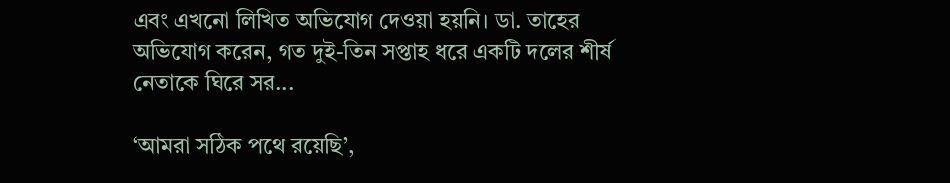এবং এখনো লিখিত অভিযোগ দেওয়া হয়নি। ডা. তাহের অভিযোগ করেন, গত দুই-তিন সপ্তাহ ধরে একটি দলের শীর্ষ নেতাকে ঘিরে সর...

‘আমরা সঠিক পথে রয়েছি’,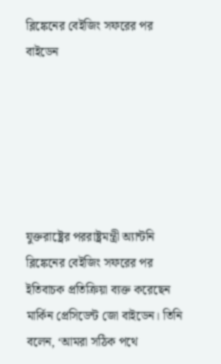ব্লিঙ্কেনের বেইজিং সফরের পর বাইডেন






যুক্তরাষ্ট্রের পররাষ্ট্রমন্ত্রী অ্যান্টনি ব্লিঙ্কেনের বেইজিং সফরের পর ইতিবাচক প্রতিক্রিয়া ব্যক্ত করেছেন মার্কিন প্রেসিডেন্ট জো বাইডেন। তিনি বলেন, ‘আমরা সঠিক পথে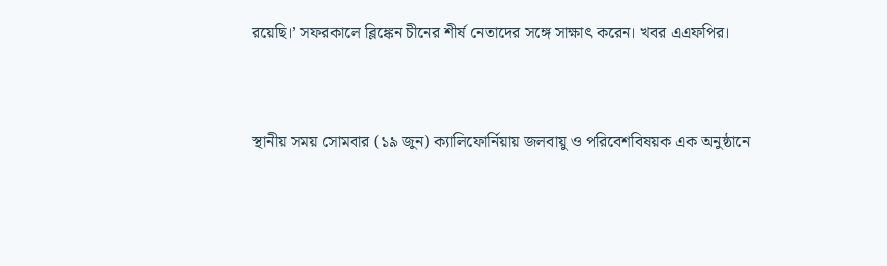রয়েছি।’ সফরকালে ব্লিঙ্কেন চীনের শীর্ষ নেতাদের সঙ্গে সাক্ষাৎ করেন। খবর এএফপির।


স্থানীয় সময় সোমবার (১৯ জুন) ক্যালিফোর্নিয়ায় জলবায়ু ও পরিবেশবিষয়ক এক অনুষ্ঠানে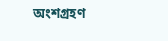অংশগ্রহণ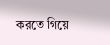করতে গিয়ে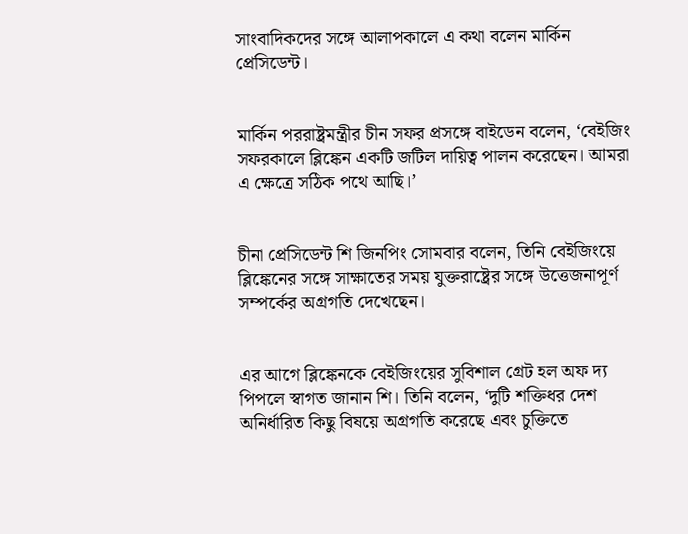সাংবাদিকদের সঙ্গে আলাপকালে এ কথা বলেন মার্কিন প্রেসিডেন্ট।


মার্কিন পররাষ্ট্রমন্ত্রীর চীন সফর প্রসঙ্গে বাইডেন বলেন, ‘বেইজিং সফরকালে ব্লিঙ্কেন একটি জটিল দায়িত্ব পালন করেছেন। আমরা এ ক্ষেত্রে সঠিক পথে আছি।’


চীনা প্রেসিডেন্ট শি জিনপিং সোমবার বলেন, তিনি বেইজিংয়ে ব্লিঙ্কেনের সঙ্গে সাক্ষাতের সময় যুক্তরাষ্ট্রের সঙ্গে উত্তেজনাপূর্ণ সম্পর্কের অগ্রগতি দেখেছেন।


এর আগে ব্লিঙ্কেনকে বেইজিংয়ের সুবিশাল গ্রেট হল অফ দ্য পিপলে স্বাগত জানান শি। তিনি বলেন, ‘দুটি শক্তিধর দেশ অনির্ধারিত কিছু বিষয়ে অগ্রগতি করেছে এবং চুক্তিতে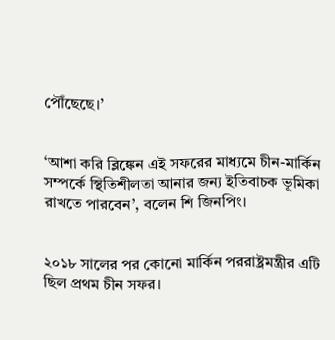পৌঁছেছে।’


‘আশা করি ব্লিঙ্কেন এই সফরের মাধ্যমে চীন-মার্কিন সম্পর্কে স্থিতিশীলতা আনার জন্য ইতিবাচক ভূমিকা রাখতে পারবেন’, বলেন শি জিনপিং।


২০১৮ সালের পর কোনো মার্কিন পররাষ্ট্রমন্ত্রীর এটি ছিল প্রথম চীন সফর।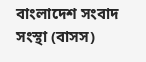বাংলাদেশ সংবাদ সংস্থা (বাসস)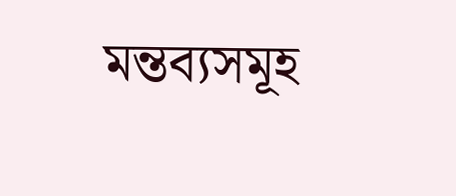মন্তব্যসমূহ